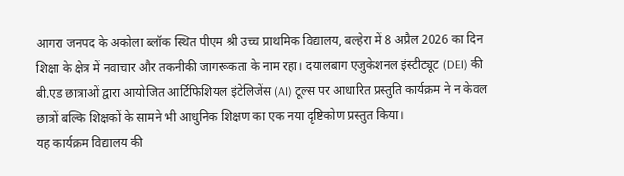आगरा जनपद के अकोला ब्लॉक स्थित पीएम श्री उच्च प्राथमिक विद्यालय, बल्हेरा में 8 अप्रैल 2026 का दिन शिक्षा के क्षेत्र में नवाचार और तकनीकी जागरूकता के नाम रहा। दयालबाग एजुकेशनल इंस्टीट्यूट (DEI) की बी.एड छात्राओं द्वारा आयोजित आर्टिफिशियल इंटेलिजेंस (AI) टूल्स पर आधारित प्रस्तुति कार्यक्रम ने न केवल छात्रों बल्कि शिक्षकों के सामने भी आधुनिक शिक्षण का एक नया दृष्टिकोण प्रस्तुत किया।
यह कार्यक्रम विद्यालय की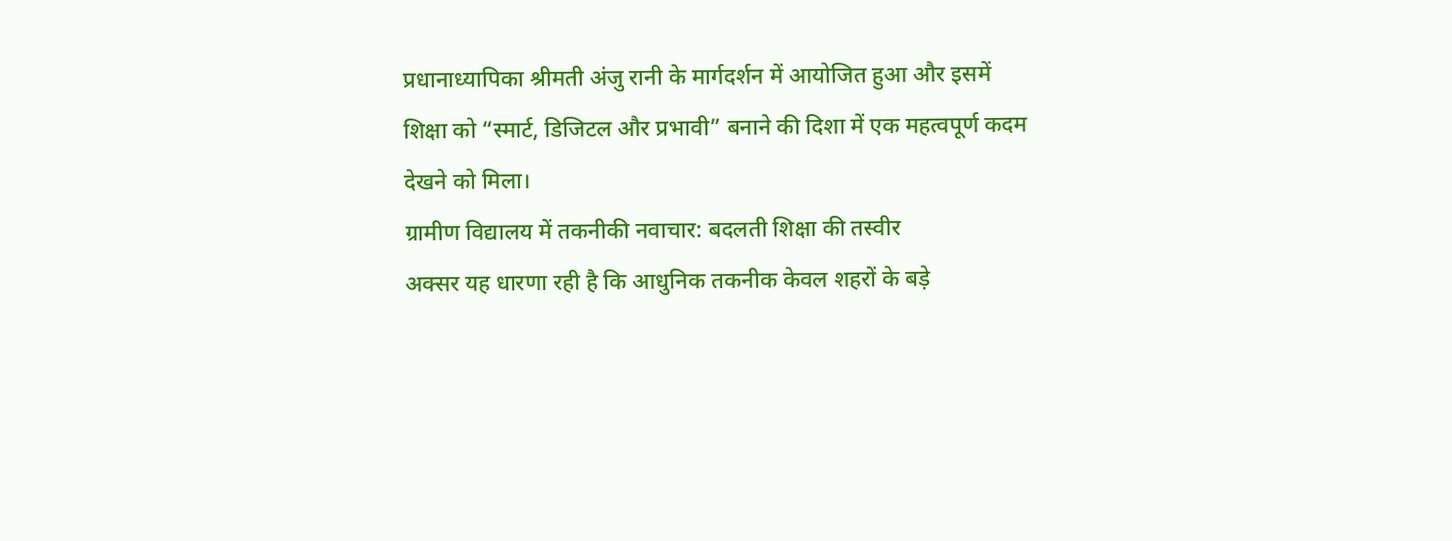प्रधानाध्यापिका श्रीमती अंजु रानी के मार्गदर्शन में आयोजित हुआ और इसमें शिक्षा को “स्मार्ट, डिजिटल और प्रभावी” बनाने की दिशा में एक महत्वपूर्ण कदम देखने को मिला।
ग्रामीण विद्यालय में तकनीकी नवाचार: बदलती शिक्षा की तस्वीर
अक्सर यह धारणा रही है कि आधुनिक तकनीक केवल शहरों के बड़े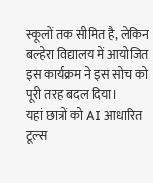स्कूलों तक सीमित है, लेकिन बल्हेरा विद्यालय में आयोजित इस कार्यक्रम ने इस सोच को पूरी तरह बदल दिया।
यहां छात्रों को AI आधारित टूल्स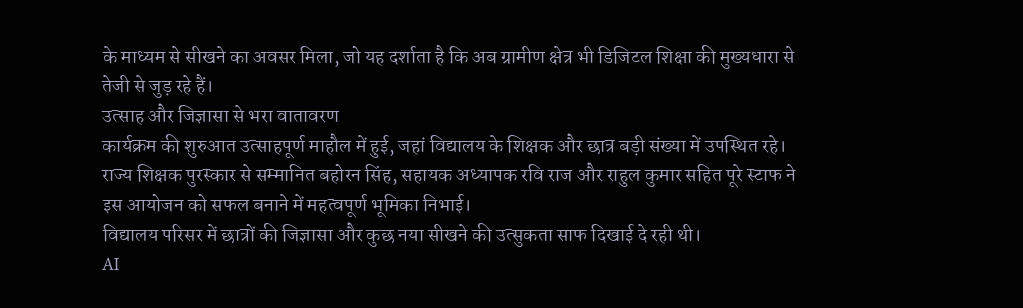के माध्यम से सीखने का अवसर मिला, जो यह दर्शाता है कि अब ग्रामीण क्षेत्र भी डिजिटल शिक्षा की मुख्यधारा से तेजी से जुड़ रहे हैं।
उत्साह और जिज्ञासा से भरा वातावरण
कार्यक्रम की शुरुआत उत्साहपूर्ण माहौल में हुई, जहां विद्यालय के शिक्षक और छात्र बड़ी संख्या में उपस्थित रहे।
राज्य शिक्षक पुरस्कार से सम्मानित बहोरन सिंह, सहायक अध्यापक रवि राज और राहुल कुमार सहित पूरे स्टाफ ने इस आयोजन को सफल बनाने में महत्वपूर्ण भूमिका निभाई।
विद्यालय परिसर में छात्रों की जिज्ञासा और कुछ नया सीखने की उत्सुकता साफ दिखाई दे रही थी।
AI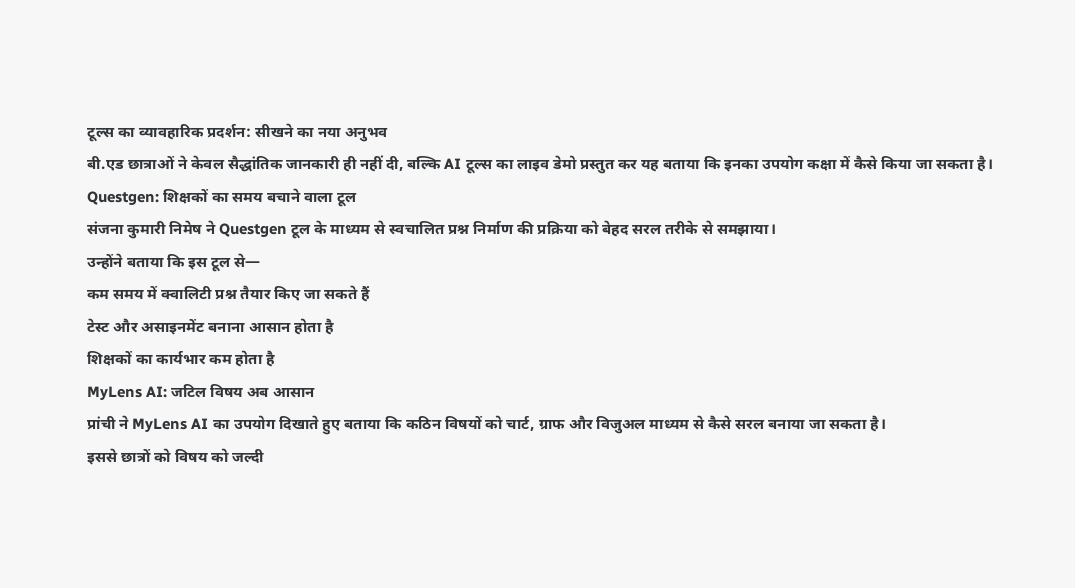टूल्स का व्यावहारिक प्रदर्शन: सीखने का नया अनुभव
बी.एड छात्राओं ने केवल सैद्धांतिक जानकारी ही नहीं दी, बल्कि AI टूल्स का लाइव डेमो प्रस्तुत कर यह बताया कि इनका उपयोग कक्षा में कैसे किया जा सकता है।
Questgen: शिक्षकों का समय बचाने वाला टूल
संजना कुमारी निमेष ने Questgen टूल के माध्यम से स्वचालित प्रश्न निर्माण की प्रक्रिया को बेहद सरल तरीके से समझाया।
उन्होंने बताया कि इस टूल से—
कम समय में क्वालिटी प्रश्न तैयार किए जा सकते हैं
टेस्ट और असाइनमेंट बनाना आसान होता है
शिक्षकों का कार्यभार कम होता है
MyLens AI: जटिल विषय अब आसान
प्रांची ने MyLens AI का उपयोग दिखाते हुए बताया कि कठिन विषयों को चार्ट, ग्राफ और विजुअल माध्यम से कैसे सरल बनाया जा सकता है।
इससे छात्रों को विषय को जल्दी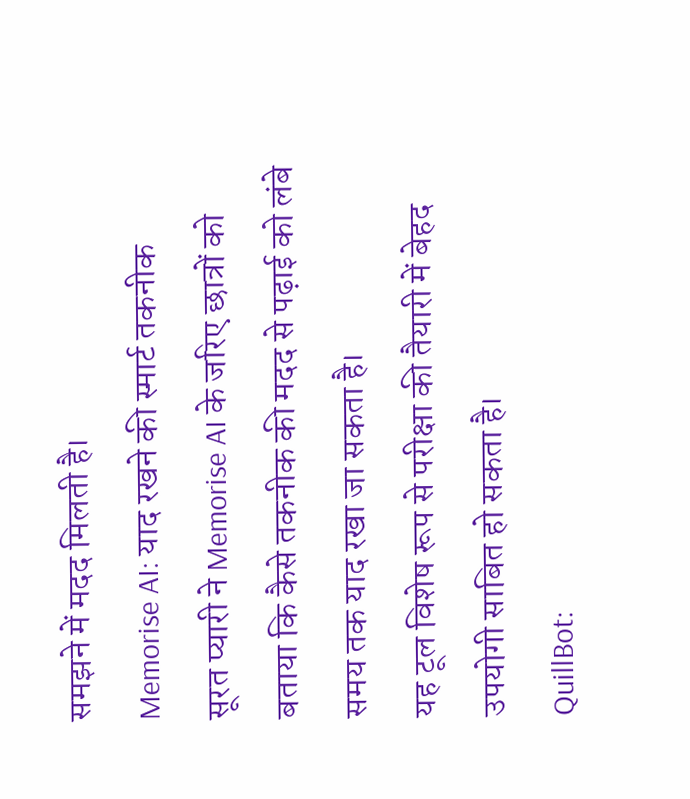समझने में मदद मिलती है।
Memorise AI: याद रखने की स्मार्ट तकनीक
सूरत प्यारी ने Memorise AI के जरिए छात्रों को बताया कि कैसे तकनीक की मदद से पढ़ाई को लंबे समय तक याद रखा जा सकता है।
यह टूल विशेष रूप से परीक्षा की तैयारी में बेहद उपयोगी साबित हो सकता है।
QuillBot: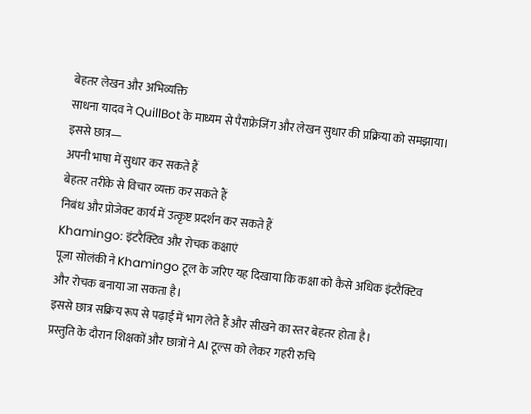बेहतर लेखन और अभिव्यक्ति
साधना यादव ने QuillBot के माध्यम से पैराफ्रेजिंग और लेखन सुधार की प्रक्रिया को समझाया।
इससे छात्र—
अपनी भाषा में सुधार कर सकते हैं
बेहतर तरीके से विचार व्यक्त कर सकते हैं
निबंध और प्रोजेक्ट कार्य में उत्कृष्ट प्रदर्शन कर सकते हैं
Khamingo: इंटरैक्टिव और रोचक कक्षाएं
पूजा सोलंकी ने Khamingo टूल के जरिए यह दिखाया कि कक्षा को कैसे अधिक इंटरैक्टिव और रोचक बनाया जा सकता है।
इससे छात्र सक्रिय रूप से पढ़ाई में भाग लेते हैं और सीखने का स्तर बेहतर होता है।
प्रस्तुति के दौरान शिक्षकों और छात्रों ने AI टूल्स को लेकर गहरी रुचि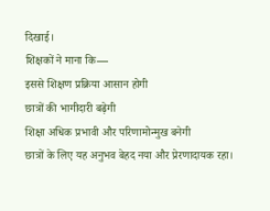दिखाई।
शिक्षकों ने माना कि—
इससे शिक्षण प्रक्रिया आसान होगी
छात्रों की भागीदारी बढ़ेगी
शिक्षा अधिक प्रभावी और परिणामोन्मुख बनेगी
छात्रों के लिए यह अनुभव बेहद नया और प्रेरणादायक रहा।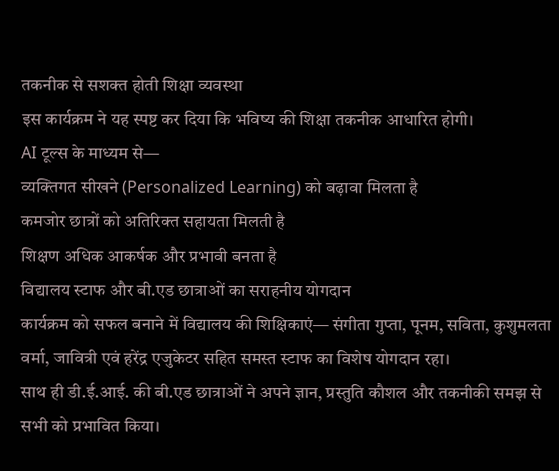तकनीक से सशक्त होती शिक्षा व्यवस्था
इस कार्यक्रम ने यह स्पष्ट कर दिया कि भविष्य की शिक्षा तकनीक आधारित होगी।
AI टूल्स के माध्यम से—
व्यक्तिगत सीखने (Personalized Learning) को बढ़ावा मिलता है
कमजोर छात्रों को अतिरिक्त सहायता मिलती है
शिक्षण अधिक आकर्षक और प्रभावी बनता है
विद्यालय स्टाफ और बी.एड छात्राओं का सराहनीय योगदान
कार्यक्रम को सफल बनाने में विद्यालय की शिक्षिकाएं— संगीता गुप्ता, पूनम, सविता, कुशुमलता वर्मा, जावित्री एवं हरेंद्र एजुकेटर सहित समस्त स्टाफ का विशेष योगदान रहा।
साथ ही डी.ई.आई. की बी.एड छात्राओं ने अपने ज्ञान, प्रस्तुति कौशल और तकनीकी समझ से सभी को प्रभावित किया।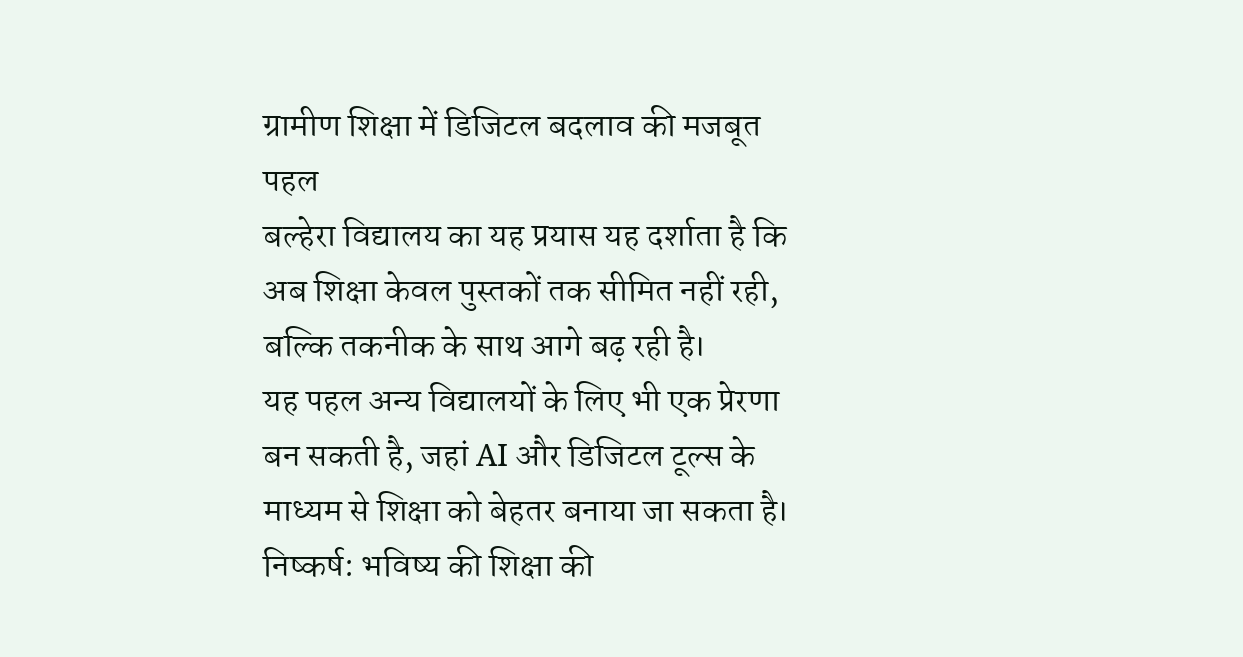ग्रामीण शिक्षा में डिजिटल बदलाव की मजबूत पहल
बल्हेरा विद्यालय का यह प्रयास यह दर्शाता है कि अब शिक्षा केवल पुस्तकों तक सीमित नहीं रही, बल्कि तकनीक के साथ आगे बढ़ रही है।
यह पहल अन्य विद्यालयों के लिए भी एक प्रेरणा बन सकती है, जहां AI और डिजिटल टूल्स के माध्यम से शिक्षा को बेहतर बनाया जा सकता है।
निष्कर्ष: भविष्य की शिक्षा की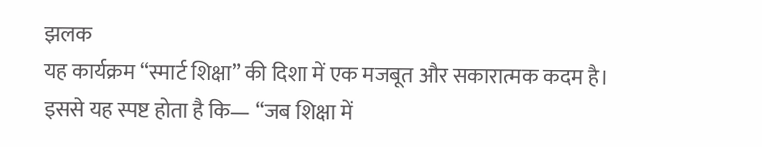झलक
यह कार्यक्रम “स्मार्ट शिक्षा” की दिशा में एक मजबूत और सकारात्मक कदम है।
इससे यह स्पष्ट होता है कि— “जब शिक्षा में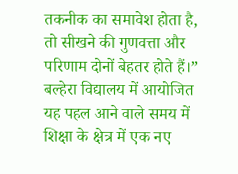तकनीक का समावेश होता है, तो सीखने की गुणवत्ता और परिणाम दोनों बेहतर होते हैं।”
बल्हेरा विद्यालय में आयोजित यह पहल आने वाले समय में शिक्षा के क्षेत्र में एक नए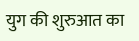युग की शुरुआत का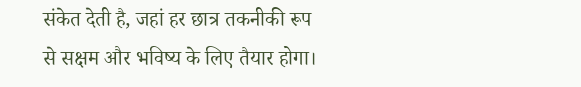संकेत देती है, जहां हर छात्र तकनीकी रूप से सक्षम और भविष्य के लिए तैयार होगा।